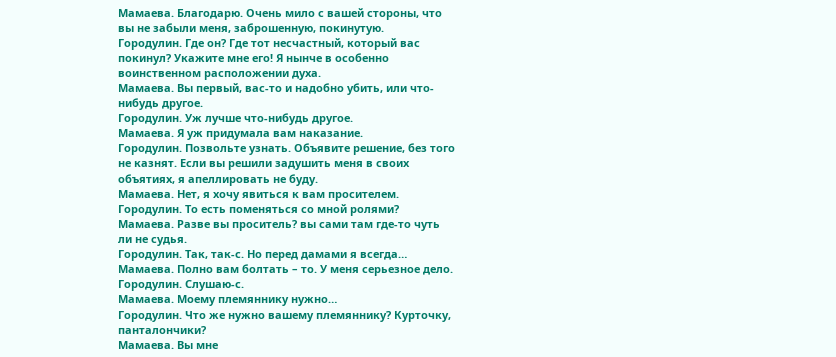Мамаева. Благодарю. Очень мило с вашей стороны, что вы не забыли меня, заброшенную, покинутую.
Городулин. Где он? Где тот несчастный, который вас покинул? Укажите мне его! Я нынче в особенно воинственном расположении духа.
Мамаева. Вы первый, вас-то и надобно убить, или что-нибудь другое.
Городулин. Уж лучше что-нибудь другое.
Мамаева. Я уж придумала вам наказание.
Городулин. Позвольте узнать. Объявите решение, без того не казнят. Если вы решили задушить меня в своих объятиях, я апеллировать не буду.
Мамаева. Нет, я хочу явиться к вам просителем.
Городулин. То есть поменяться со мной ролями?
Мамаева. Разве вы проситель? вы сами там где-то чуть ли не судья.
Городулин. Так, так-с. Но перед дамами я всегда…
Мамаева. Полно вам болтать – то. У меня серьезное дело.
Городулин. Слушаю-с.
Мамаева. Моему племяннику нужно…
Городулин. Что же нужно вашему племяннику? Курточку, панталончики?
Мамаева. Вы мне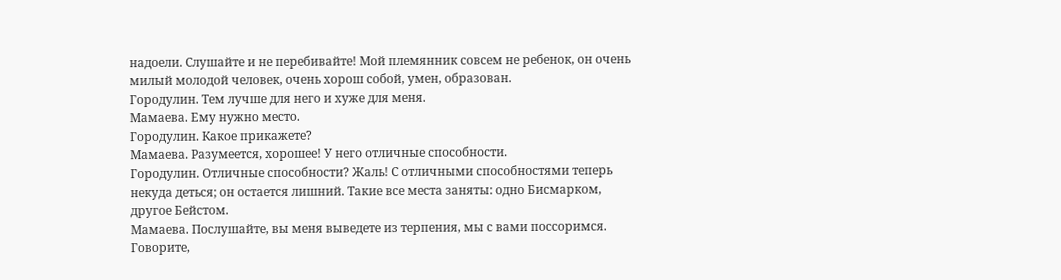надоели. Слушайте и не перебивайте! Мой племянник совсем не ребенок, он очень милый молодой человек, очень хорош собой, умен, образован.
Городулин. Тем лучше для него и хуже для меня.
Мамаева. Ему нужно место.
Городулин. Какое прикажете?
Мамаева. Разумеется, хорошее! У него отличные способности.
Городулин. Отличные способности? Жаль! С отличными способностями теперь некуда деться; он остается лишний. Такие все места заняты: одно Бисмарком, другое Бейстом.
Мамаева. Послушайте, вы меня выведете из терпения, мы с вами поссоримся. Говорите,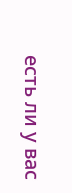есть ли у вас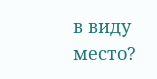в виду место?